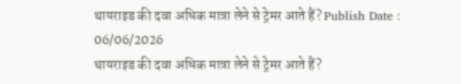थायराइड की दवा अधिक मात्रा लेने से ट्रेमर आते हैं? Publish Date : 06/06/2026
थायराइड की दवा अधिक मात्रा लेने से ट्रेमर आते हैं?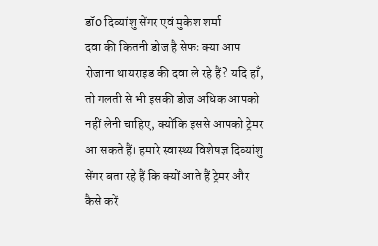डॉ0 दिव्यांशु सेंगर एवं मुकेश शर्मा
दवा की कितनी डोज है सेफः क्या आप रोजाना थायराइड की दवा ले रहे हैं? यदि हाँ, तो गलती से भी इसकी डोज अधिक आपको नहीं लेनी चाहिए, क्योंकि इससे आपको ट्रेमर आ सकते हैं। हमारे स्वास्थ्य विशेषज्ञ दिव्यांशु सेंगर बता रहे हैं कि क्यों आते हैं ट्रेमर और कैसे करें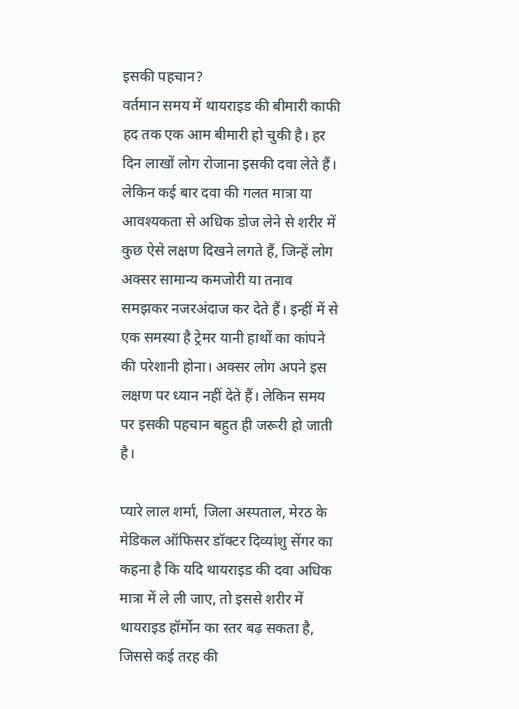इसकी पहचान?
वर्तमान समय में थायराइड की बीमारी काफी हद तक एक आम बीमारी हो चुकी है। हर दिन लाखों लोग रोजाना इसकी दवा लेते हैं। लेकिन कई बार दवा की गलत मात्रा या आवश्यकता से अधिक डोज लेने से शरीर में कुछ ऐसे लक्षण दिखने लगते हैं, जिन्हें लोग अक्सर सामान्य कमजोरी या तनाव समझकर नजरअंदाज कर देते हैं। इन्हीं में से एक समस्या है ट्रेमर यानी हाथों का कांपने की परेशानी होना। अक्सर लोग अपने इस लक्षण पर ध्यान नहीं देते हैं। लेकिन समय पर इसकी पहचान बहुत ही जरूरी हो जाती है।

प्यारे लाल शर्मा, जिला अस्पताल, मेरठ के मेडिकल ऑफिसर डॉक्टर दिव्यांशु सेंगर का कहना है कि यदि थायराइड की दवा अधिक मात्रा में ले ली जाए, तो इससे शरीर में थायराइड हॉर्मोन का स्तर बढ़ सकता है, जिससे कई तरह की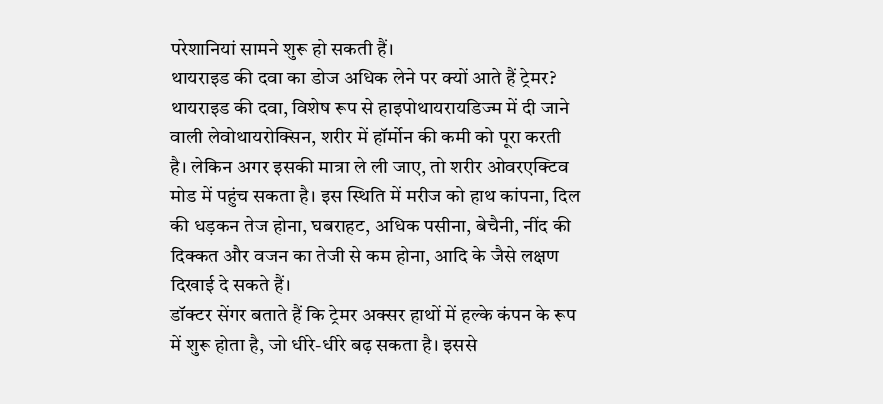परेशानियां सामने शुरू हो सकती हैं।
थायराइड की दवा का डोज अधिक लेने पर क्यों आते हैं ट्रेमर?
थायराइड की दवा, विशेष रूप से हाइपोथायरायडिज्म में दी जाने वाली लेवोथायरोक्सिन, शरीर में हॉर्मोन की कमी को पूरा करती है। लेकिन अगर इसकी मात्रा ले ली जाए, तो शरीर ओवरएक्टिव मोड में पहुंच सकता है। इस स्थिति में मरीज को हाथ कांपना, दिल की धड़कन तेज होना, घबराहट, अधिक पसीना, बेचैनी, नींद की दिक्कत और वजन का तेजी से कम होना, आदि के जैसे लक्षण दिखाई दे सकते हैं।
डॉक्टर सेंगर बताते हैं कि ट्रेमर अक्सर हाथों में हल्के कंपन के रूप में शुरू होता है, जो धीरे-धीरे बढ़ सकता है। इससे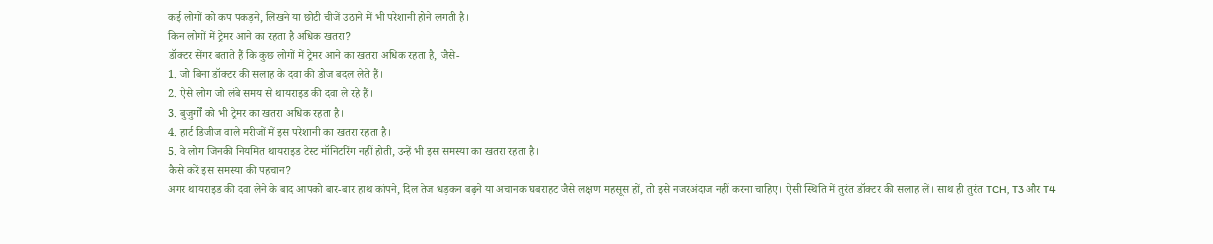कई लोगों को कप पकड़ने, लिखने या छोटी चीजें उठाने में भी परेशानी होने लगती है।
किन लोगों में ट्रेमर आने का रहता है अधिक खतरा?
डॉक्टर सेंगर बताते हैं कि कुछ लोगों में ट्रेमर आने का खतरा अधिक रहता है, जैसे-
1. जो बिना डॉक्टर की सलाह के दवा की डोज बदल लेते हैं।
2. ऐसे लोग जो लंबे समय से थायराइड की दवा ले रहे हैं।
3. बुजुर्गों को भी ट्रेमर का खतरा अधिक रहता है।
4. हार्ट डिजीज वाले मरीजों में इस परेशानी का खतरा रहता है।
5. वे लोग जिनकी नियमित थायराइड टेस्ट मॉनिटरिंग नहीं होती, उन्हें भी इस समस्या का खतरा रहता है।
कैसे करें इस समस्या की पहचान?
अगर थायराइड की दवा लेने के बाद आपको बार-बार हाथ कांपने, दिल तेज धड़कन बढ़ने या अचानक घबराहट जैसे लक्षण महसूस हों, तो इसे नजरअंदाज नहीं करना चाहिए। ऐसी स्थिति में तुरंत डॉक्टर की सलाह लें। साथ ही तुरंत TCH, T3 और T4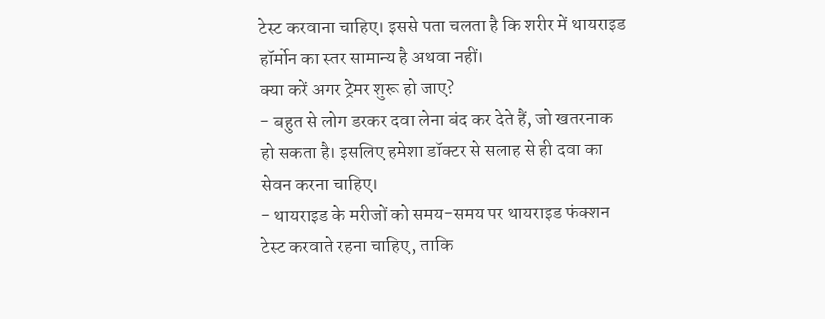टेस्ट करवाना चाहिए। इससे पता चलता है कि शरीर में थायराइड हॉर्मोन का स्तर सामान्य है अथवा नहीं।
क्या करें अगर ट्रेमर शुरू हो जाए?
- बहुत से लोग डरकर दवा लेना बंद कर देते हैं, जो खतरनाक हो सकता है। इसलिए हमेशा डॉक्टर से सलाह से ही दवा का सेवन करना चाहिए।
- थायराइड के मरीजों को समय-समय पर थायराइड फंक्शन टेस्ट करवाते रहना चाहिए, ताकि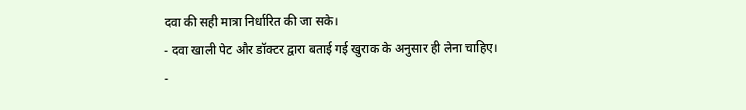दवा की सही मात्रा निर्धारित की जा सके।
- दवा खाली पेट और डॉक्टर द्वारा बताई गई खुराक के अनुसार ही लेना चाहिए।
-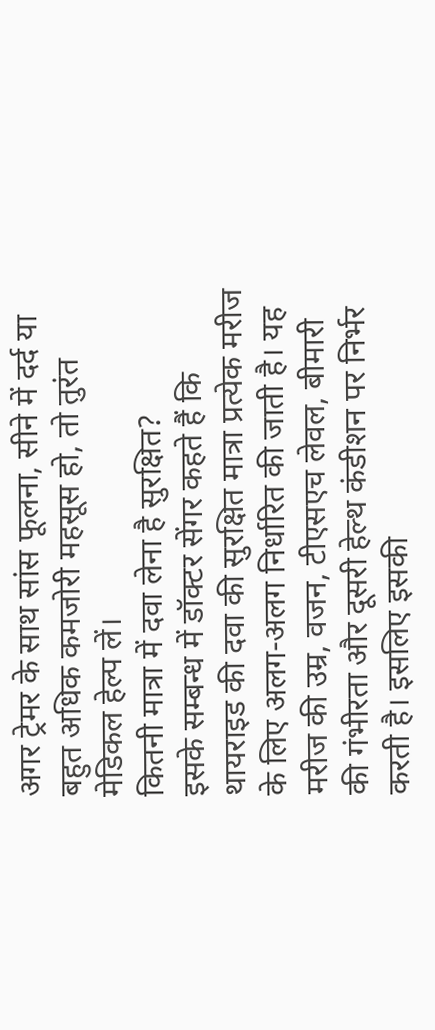अगर ट्रेमर के साथ सांस फूलना, सीने में दर्द या बहुत अधिक कमजोरी महसूस हो, तो तुरंत मेडिकल हेल्प लें।
कितनी मात्रा में दवा लेना है सुरक्षित?
इसके सम्बन्ध में डॉक्टर सेंगर कहते हैं कि थायराइड की दवा की सुरक्षित मात्रा प्रत्येक मरीज के लिए अलग-अलग निर्धारित की जाती है। यह मरीज की उम्र, वजन, टीएसएच लेवल, बीमारी की गंभीरता और दूसरी हेल्थ कंडीशन पर निर्भर करती है। इसलिए इसकी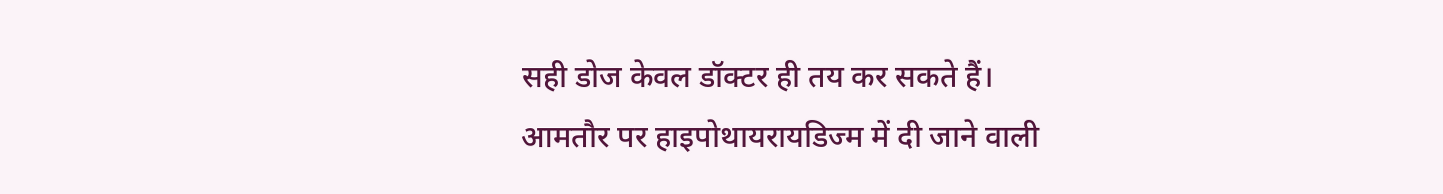सही डोज केवल डॉक्टर ही तय कर सकते हैं।
आमतौर पर हाइपोथायरायडिज्म में दी जाने वाली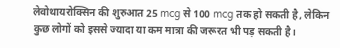लेवोथायरोक्सिन की शुरुआत 25 mcg से 100 mcg तक हो सकती है, लेकिन कुछ लोगों को इससे ज्यादा या कम मात्रा की जरूरत भी पड़ सकती है।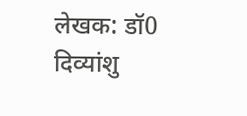लेखक: डॉ0 दिव्यांशु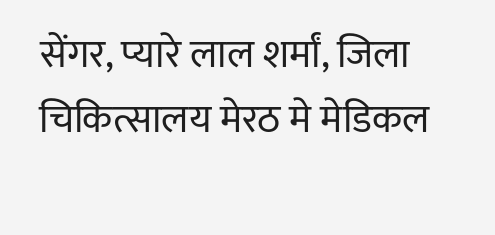सेंगर, प्यारे लाल शर्मां, जिला चिकित्सालय मेरठ मे मेडिकल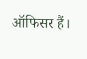ऑफिसर हैं।